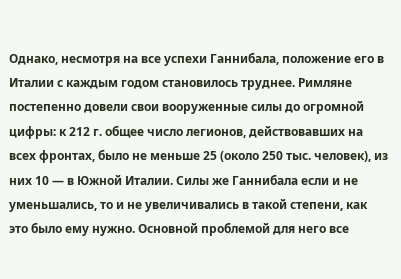Однако, несмотря на все успехи Ганнибала, положение его в Италии с каждым годом становилось труднее. Римляне постепенно довели свои вооруженные силы до огромной цифры: к 212 г. общее число легионов, действовавших на всех фронтах, было не меньше 25 (около 250 тыс. человек), из них 10 — в Южной Италии. Силы же Ганнибала если и не уменьшались, то и не увеличивались в такой степени, как это было ему нужно. Основной проблемой для него все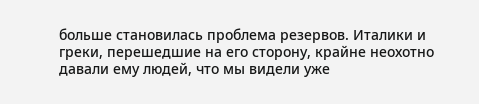больше становилась проблема резервов. Италики и греки, перешедшие на его сторону, крайне неохотно давали ему людей, что мы видели уже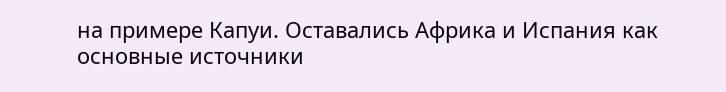на примере Капуи. Оставались Африка и Испания как основные источники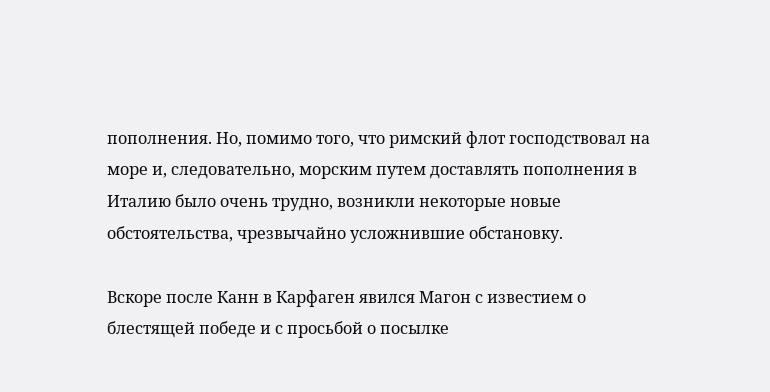пополнения. Но, помимо того, что римский флот господствовал на море и, следовательно, морским путем доставлять пополнения в Италию было очень трудно, возникли некоторые новые обстоятельства, чрезвычайно усложнившие обстановку.

Вскоре после Канн в Карфаген явился Магон с известием о блестящей победе и с просьбой о посылке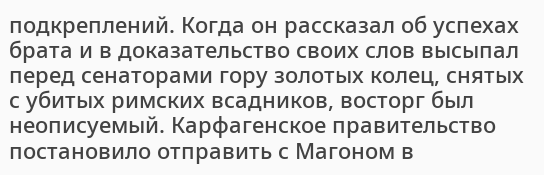подкреплений. Когда он рассказал об успехах брата и в доказательство своих слов высыпал перед сенаторами гору золотых колец, снятых с убитых римских всадников, восторг был неописуемый. Карфагенское правительство постановило отправить с Магоном в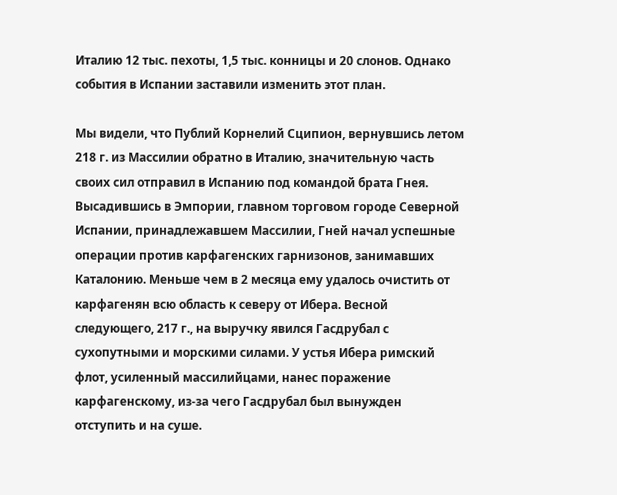Италию 12 тыс. пехоты, 1,5 тыс. конницы и 20 слонов. Однако события в Испании заставили изменить этот план.

Мы видели, что Публий Корнелий Сципион, вернувшись летом 218 г. из Массилии обратно в Италию, значительную часть своих сил отправил в Испанию под командой брата Гнея. Высадившись в Эмпории, главном торговом городе Северной Испании, принадлежавшем Массилии, Гней начал успешные операции против карфагенских гарнизонов, занимавших Каталонию. Меньше чем в 2 месяца ему удалось очистить от карфагенян всю область к северу от Ибера. Весной следующего, 217 г., на выручку явился Гасдрубал с сухопутными и морскими силами. У устья Ибера римский флот, усиленный массилийцами, нанес поражение карфагенскому, из-за чего Гасдрубал был вынужден отступить и на суше.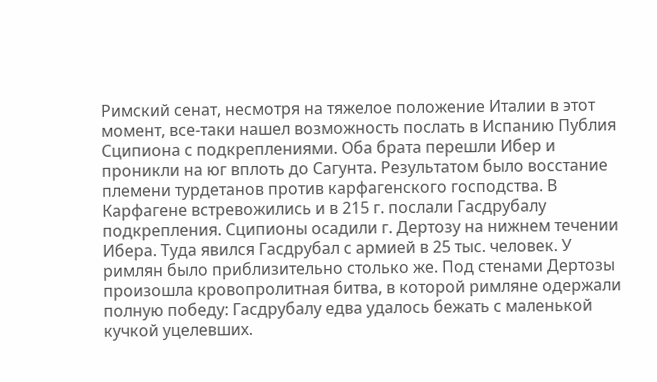Римский сенат, несмотря на тяжелое положение Италии в этот момент, все-таки нашел возможность послать в Испанию Публия Сципиона с подкреплениями. Оба брата перешли Ибер и проникли на юг вплоть до Сагунта. Результатом было восстание племени турдетанов против карфагенского господства. В Карфагене встревожились и в 215 г. послали Гасдрубалу подкрепления. Сципионы осадили г. Дертозу на нижнем течении Ибера. Туда явился Гасдрубал с армией в 25 тыс. человек. У римлян было приблизительно столько же. Под стенами Дертозы произошла кровопролитная битва, в которой римляне одержали полную победу: Гасдрубалу едва удалось бежать с маленькой кучкой уцелевших.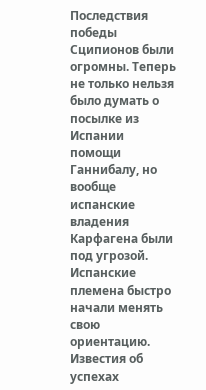Последствия победы Сципионов были огромны. Теперь не только нельзя было думать о посылке из Испании помощи Ганнибалу, но вообще испанские владения Карфагена были под угрозой. Испанские племена быстро начали менять свою ориентацию. Известия об успехах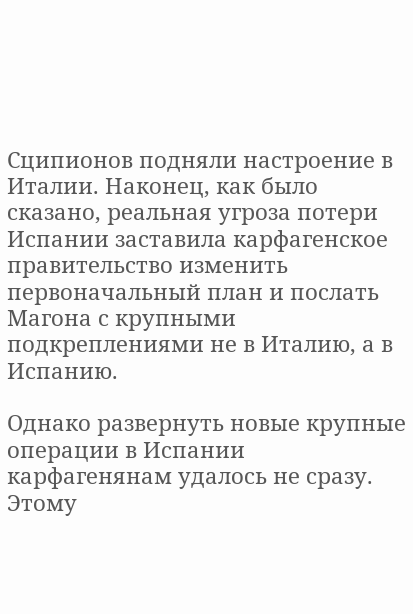Сципионов подняли настроение в Италии. Наконец, как было сказано, реальная угроза потери Испании заставила карфагенское правительство изменить первоначальный план и послать Магона с крупными подкреплениями не в Италию, а в Испанию.

Однако развернуть новые крупные операции в Испании карфагенянам удалось не сразу. Этому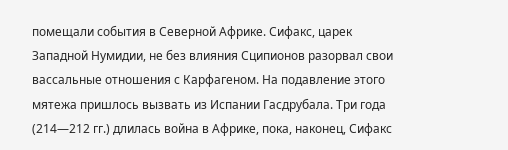помещали события в Северной Африке. Сифакс, царек Западной Нумидии, не без влияния Сципионов разорвал свои вассальные отношения с Карфагеном. На подавление этого мятежа пришлось вызвать из Испании Гасдрубала. Три года (214—212 гг.) длилась война в Африке, пока, наконец, Сифакс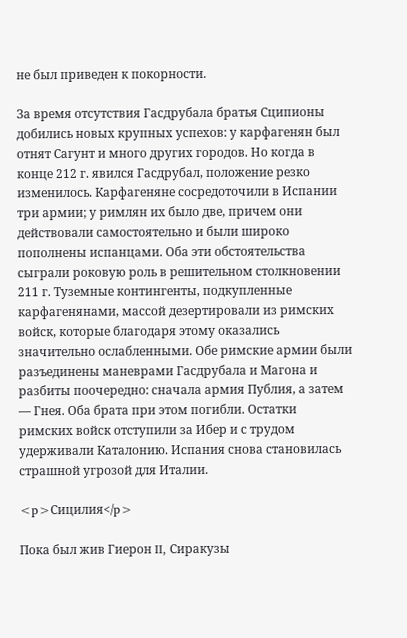не был приведен к покорности.

За время отсутствия Гасдрубала братья Сципионы добились новых крупных успехов: у карфагенян был отнят Сагунт и много других городов. Но когда в конце 212 г. явился Гасдрубал, положение резко изменилось. Карфагеняне сосредоточили в Испании три армии; у римлян их было две, причем они действовали самостоятельно и были широко пополнены испанцами. Оба эти обстоятельства сыграли роковую роль в решительном столкновении 211 г. Туземные контингенты, подкупленные карфагенянами, массой дезертировали из римских войск, которые благодаря этому оказались значительно ослабленными. Обе римские армии были разъединены маневрами Гасдрубала и Магона и разбиты поочередно: сначала армия Публия, а затем — Гнея. Оба брата при этом погибли. Остатки римских войск отступили за Ибер и с трудом удерживали Каталонию. Испания снова становилась страшной угрозой для Италии.

<p>Сицилия</p>

Пока был жив Гиерон II, Сиракузы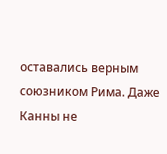оставались верным союзником Рима. Даже Канны не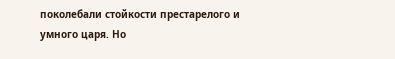поколебали стойкости престарелого и умного царя. Но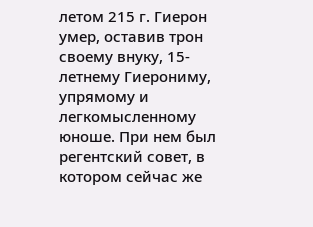летом 215 г. Гиерон умер, оставив трон своему внуку, 15-летнему Гиерониму, упрямому и легкомысленному юноше. При нем был регентский совет, в котором сейчас же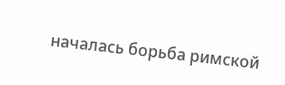началась борьба римской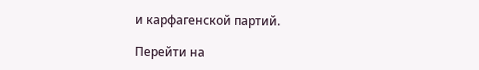и карфагенской партий.

Перейти на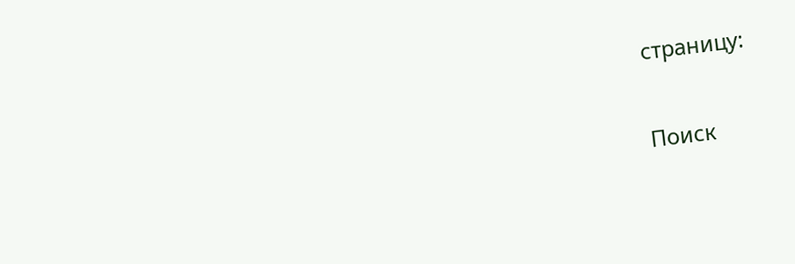страницу:

Поиск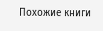Похожие книги